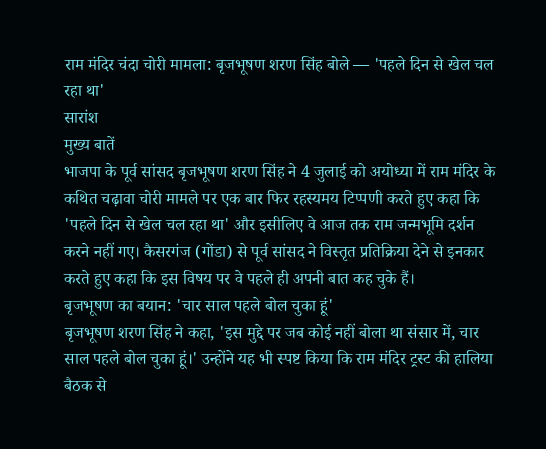राम मंदिर चंदा चोरी मामला: बृजभूषण शरण सिंह बोले — 'पहले दिन से खेल चल रहा था'
सारांश
मुख्य बातें
भाजपा के पूर्व सांसद बृजभूषण शरण सिंह ने 4 जुलाई को अयोध्या में राम मंदिर के कथित चढ़ावा चोरी मामले पर एक बार फिर रहस्यमय टिप्पणी करते हुए कहा कि 'पहले दिन से खेल चल रहा था' और इसीलिए वे आज तक राम जन्मभूमि दर्शन करने नहीं गए। कैसरगंज (गोंडा) से पूर्व सांसद ने विस्तृत प्रतिक्रिया देने से इनकार करते हुए कहा कि इस विषय पर वे पहले ही अपनी बात कह चुके हैं।
बृजभूषण का बयान: 'चार साल पहले बोल चुका हूं'
बृजभूषण शरण सिंह ने कहा, 'इस मुद्दे पर जब कोई नहीं बोला था संसार में, चार साल पहले बोल चुका हूं।' उन्होंने यह भी स्पष्ट किया कि राम मंदिर ट्रस्ट की हालिया बैठक से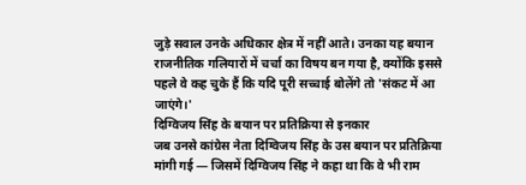जुड़े सवाल उनके अधिकार क्षेत्र में नहीं आते। उनका यह बयान राजनीतिक गलियारों में चर्चा का विषय बन गया है, क्योंकि इससे पहले वे कह चुके हैं कि यदि पूरी सच्चाई बोलेंगे तो 'संकट में आ जाएंगे।'
दिग्विजय सिंह के बयान पर प्रतिक्रिया से इनकार
जब उनसे कांग्रेस नेता दिग्विजय सिंह के उस बयान पर प्रतिक्रिया मांगी गई — जिसमें दिग्विजय सिंह ने कहा था कि वे भी राम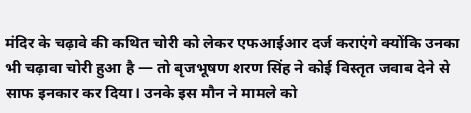मंदिर के चढ़ावे की कथित चोरी को लेकर एफआईआर दर्ज कराएंगे क्योंकि उनका भी चढ़ावा चोरी हुआ है — तो बृजभूषण शरण सिंह ने कोई विस्तृत जवाब देने से साफ इनकार कर दिया। उनके इस मौन ने मामले को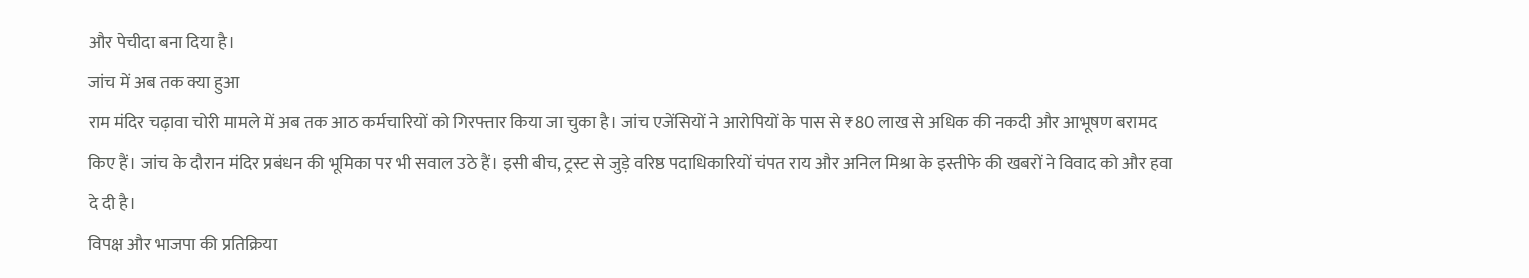और पेचीदा बना दिया है।
जांच में अब तक क्या हुआ
राम मंदिर चढ़ावा चोरी मामले में अब तक आठ कर्मचारियों को गिरफ्तार किया जा चुका है। जांच एजेंसियों ने आरोपियों के पास से ₹80 लाख से अधिक की नकदी और आभूषण बरामद किए हैं। जांच के दौरान मंदिर प्रबंधन की भूमिका पर भी सवाल उठे हैं। इसी बीच, ट्रस्ट से जुड़े वरिष्ठ पदाधिकारियों चंपत राय और अनिल मिश्रा के इस्तीफे की खबरों ने विवाद को और हवा दे दी है।
विपक्ष और भाजपा की प्रतिक्रिया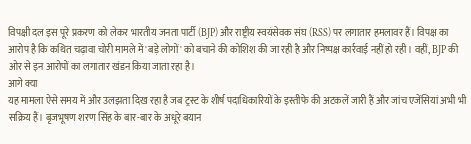विपक्षी दल इस पूरे प्रकरण को लेकर भारतीय जनता पार्टी (BJP) और राष्ट्रीय स्वयंसेवक संघ (RSS) पर लगातार हमलावर हैं। विपक्ष का आरोप है कि कथित चढ़ावा चोरी मामले में 'बड़े लोगों' को बचाने की कोशिश की जा रही है और निष्पक्ष कार्रवाई नहीं हो रही। वहीं, BJP की ओर से इन आरोपों का लगातार खंडन किया जाता रहा है।
आगे क्या
यह मामला ऐसे समय में और उलझता दिख रहा है जब ट्रस्ट के शीर्ष पदाधिकारियों के इस्तीफे की अटकलें जारी हैं और जांच एजेंसियां अभी भी सक्रिय हैं। बृजभूषण शरण सिंह के बार-बार के अधूरे बयान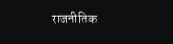राजनीतिक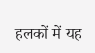हलकों में यह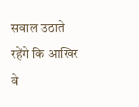सवाल उठाते रहेंगे कि आखिर वे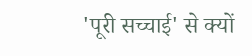'पूरी सच्चाई' से क्यों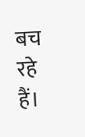बच रहे हैं।